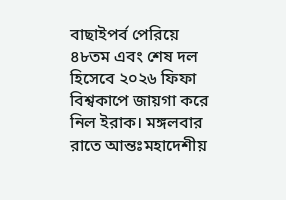বাছাইপর্ব পেরিয়ে ৪৮তম এবং শেষ দল হিসেবে ২০২৬ ফিফা বিশ্বকাপে জায়গা করে নিল ইরাক। মঙ্গলবার রাতে আন্তঃমহাদেশীয়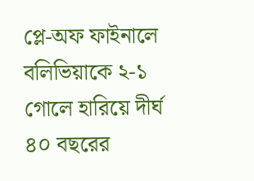প্লে-অফ ফাইনালে বলিভিয়াকে ২-১ গোলে হারিয়ে দীর্ঘ ৪০ বছরের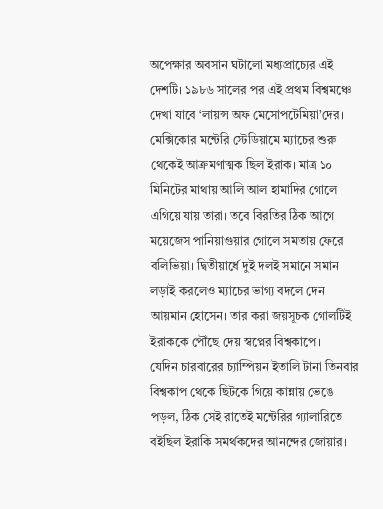অপেক্ষার অবসান ঘটালো মধ্যপ্রাচ্যের এই দেশটি। ১৯৮৬ সালের পর এই প্রথম বিশ্বমঞ্চে দেখা যাবে ‘লায়ন্স অফ মেসোপটেমিয়া’দের।
মেক্সিকোর মন্টেরি স্টেডিয়ামে ম্যাচের শুরু থেকেই আক্রমণাত্মক ছিল ইরাক। মাত্র ১০ মিনিটের মাথায় আলি আল হামাদির গোলে এগিয়ে যায় তারা। তবে বিরতির ঠিক আগে ময়েজেস পানিয়াগুয়ার গোলে সমতায় ফেরে বলিভিয়া। দ্বিতীয়ার্ধে দুই দলই সমানে সমান লড়াই করলেও ম্যাচের ভাগ্য বদলে দেন আয়মান হোসেন। তার করা জয়সূচক গোলটিই ইরাককে পৌঁছে দেয় স্বপ্নের বিশ্বকাপে।
যেদিন চারবারের চ্যাম্পিয়ন ইতালি টানা তিনবার বিশ্বকাপ থেকে ছিটকে গিয়ে কান্নায় ভেঙে পড়ল, ঠিক সেই রাতেই মন্টেরির গ্যালারিতে বইছিল ইরাকি সমর্থকদের আনন্দের জোয়ার।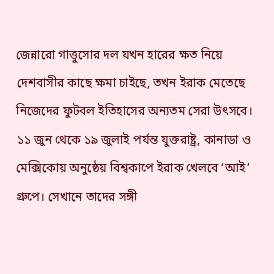জেন্নারো গাত্তুসোর দল যখন হারের ক্ষত নিয়ে দেশবাসীর কাছে ক্ষমা চাইছে, তখন ইরাক মেতেছে নিজেদের ফুটবল ইতিহাসের অন্যতম সেরা উৎসবে।
১১ জুন থেকে ১৯ জুলাই পর্যন্ত যুক্তরাষ্ট্র, কানাডা ও মেক্সিকোয় অনুষ্ঠেয় বিশ্বকাপে ইরাক খেলবে ‘আই’ গ্রুপে। সেখানে তাদের সঙ্গী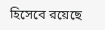হিসেবে রয়েছে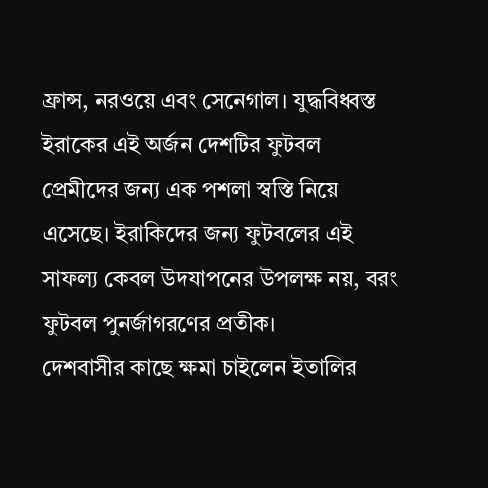ফ্রান্স, নরওয়ে এবং সেনেগাল। যুদ্ধবিধ্বস্ত ইরাকের এই অর্জন দেশটির ফুটবল প্রেমীদের জন্য এক পশলা স্বস্তি নিয়ে এসেছে। ইরাকিদের জন্য ফুটবলের এই সাফল্য কেবল উদযাপনের উপলক্ষ নয়, বরং ফুটবল পুনর্জাগরণের প্রতীক।
দেশবাসীর কাছে ক্ষমা চাইলেন ইতালির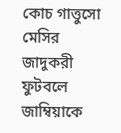কোচ গাত্তুসো
মেসির জাদুকরী ফুটবলে জাম্বিয়াকে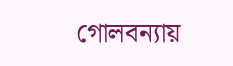গোলবন্যায়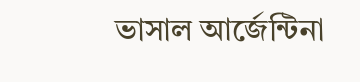ভাসাল আর্জেন্টিনা